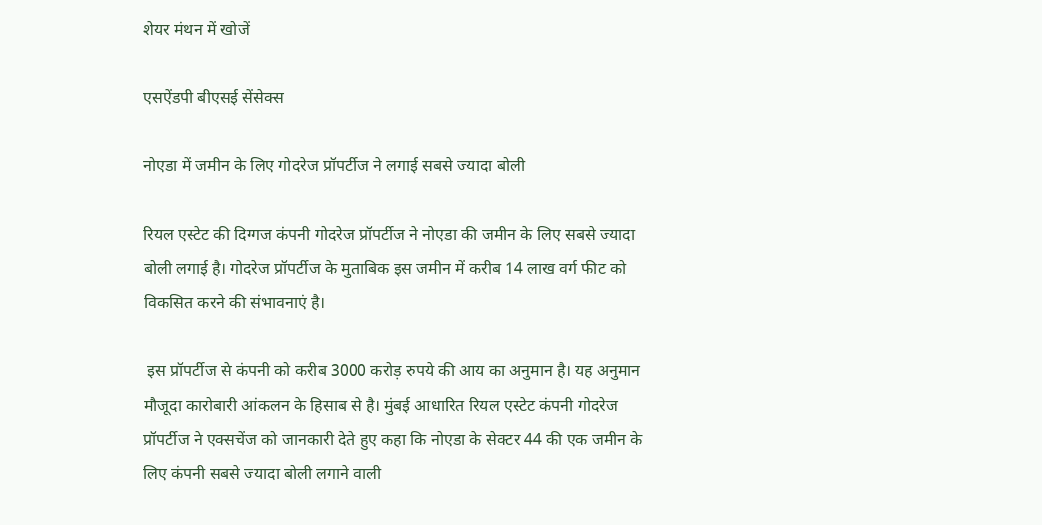शेयर मंथन में खोजें

एसऐंडपी बीएसई सेंसेक्स

नोएडा में जमीन के लिए गोदरेज प्रॉपर्टीज ने लगाई सबसे ज्यादा बोली

रियल एस्टेट की दिग्गज कंपनी गोदरेज प्रॉपर्टीज ने नोएडा की जमीन के लिए सबसे ज्यादा बोली लगाई है। गोदरेज प्रॉपर्टीज के मुताबिक इस जमीन में करीब 14 लाख वर्ग फीट को विकसित करने की संभावनाएं है।

 इस प्रॉपर्टीज से कंपनी को करीब 3000 करोड़ रुपये की आय का अनुमान है। यह अनुमान मौजूदा कारोबारी आंकलन के हिसाब से है। मुंबई आधारित रियल एस्टेट कंपनी गोदरेज प्रॉपर्टीज ने एक्सचेंज को जानकारी देते हुए कहा कि नोएडा के सेक्टर 44 की एक जमीन के लिए कंपनी सबसे ज्यादा बोली लगाने वाली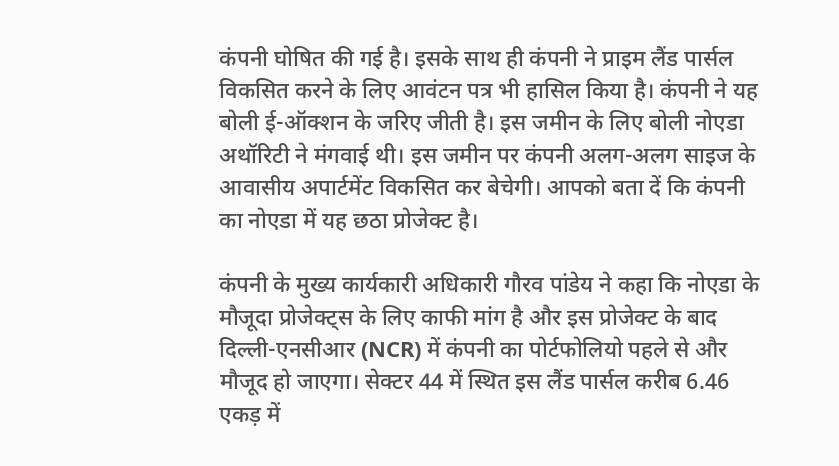कंपनी घोषित की गई है। इसके साथ ही कंपनी ने प्राइम लैंड पार्सल विकसित करने के लिए आवंटन पत्र भी हासिल किया है। कंपनी ने यह बोली ई-ऑक्शन के जरिए जीती है। इस जमीन के लिए बोली नोएडा अथॉरिटी ने मंगवाई थी। इस जमीन पर कंपनी अलग-अलग साइज के आवासीय अपार्टमेंट विकसित कर बेचेगी। आपको बता दें कि कंपनी का नोएडा में यह छठा प्रोजेक्ट है।

कंपनी के मुख्य कार्यकारी अधिकारी गौरव पांडेय ने कहा कि नोएडा के मौजूदा प्रोजेक्ट्स के लिए काफी मांग है और इस प्रोजेक्ट के बाद दिल्ली-एनसीआर (NCR) में कंपनी का पोर्टफोलियो पहले से और मौजूद हो जाएगा। सेक्टर 44 में स्थित इस लैंड पार्सल करीब 6.46 एकड़ में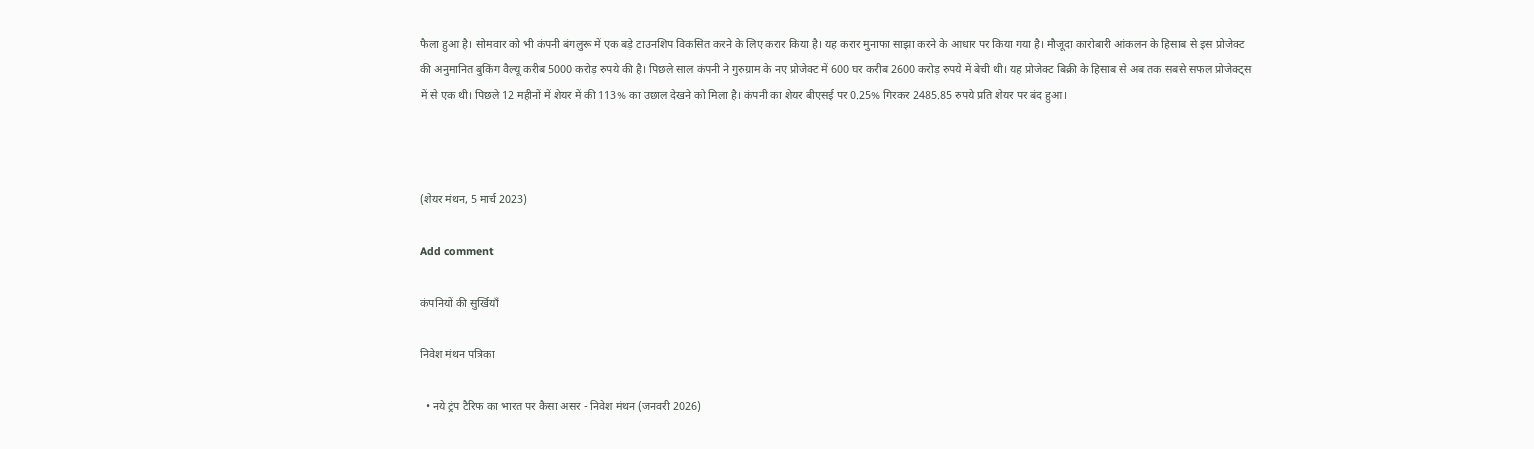फैला हुआ है। सोमवार को भी कंपनी बंगलुरू में एक बड़े टाउनशिप विकसित करने के लिए करार किया है। यह करार मुनाफा साझा करने के आधार पर किया गया है। मौजूदा कारोबारी आंकलन के हिसाब से इस प्रोजेक्ट की अनुमानित बुकिंग वैल्यू करीब 5000 करोड़ रुपये की है। पिछले साल कंपनी ने गुरुग्राम के नए प्रोजेक्ट में 600 घर करीब 2600 करोड़ रुपये में बेची थी। यह प्रोजेक्ट बिक्री के हिसाब से अब तक सबसे सफल प्रोजेक्ट्स में से एक थी। पिछले 12 महीनों में शेयर में की 113% का उछाल देखने को मिला है। कंपनी का शेयर बीएसई पर 0.25% गिरकर 2485.85 रुपये प्रति शेयर पर बंद हुआ।



(शेयर मंथन, 5 मार्च 2023)

Add comment

कंपनियों की सुर्खियाँ

निवेश मंथन पत्रिका

  • नये ट्रंप टैरिफ का भारत पर कैसा असर - निवेश मंथन (जनवरी 2026)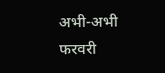अभी-अभी फरवरी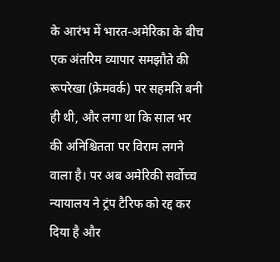के आरंभ में भारत-अमेरिका के बीच एक अंतरिम व्यापार समझौते की रूपरेखा (फ्रेमवर्क) पर सहमति बनी ही थी, और लगा था कि साल भर की अनिश्चितता पर विराम लगने वाला है। पर अब अमेरिकी सर्वोच्च न्यायालय ने ट्रंप टैरिफ को रद्द कर दिया है और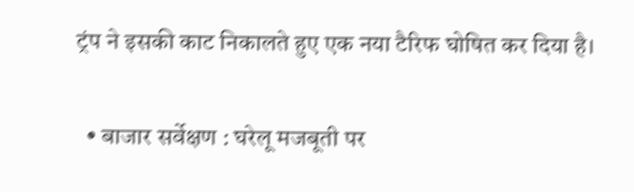ट्रंप ने इसकी काट निकालते हुए एक नया टैरिफ घोषित कर दिया है।

  • बाजार सर्वेक्षण : घरेलू मजबूती पर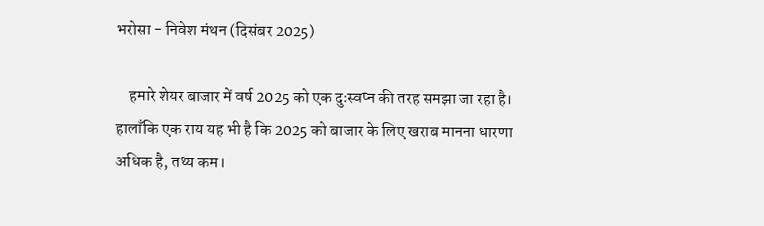भरोसा - निवेश मंथन (दिसंबर 2025)

    हमारे शेयर बाजार में वर्ष 2025 को एक दुःस्वप्न की तरह समझा जा रहा है। हालाँकि एक राय यह भी है कि 2025 को बाजार के लिए खराब मानना धारणा अधिक है, तथ्य कम।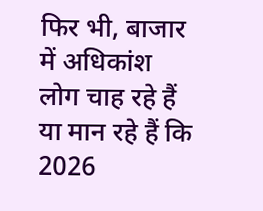फिर भी, बाजार में अधिकांश लोग चाह रहे हैं या मान रहे हैं कि 2026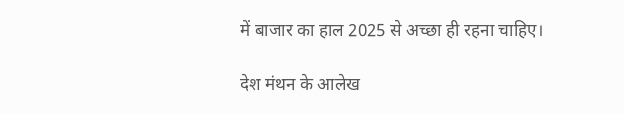में बाजार का हाल 2025 से अच्छा ही रहना चाहिए।

देश मंथन के आलेख